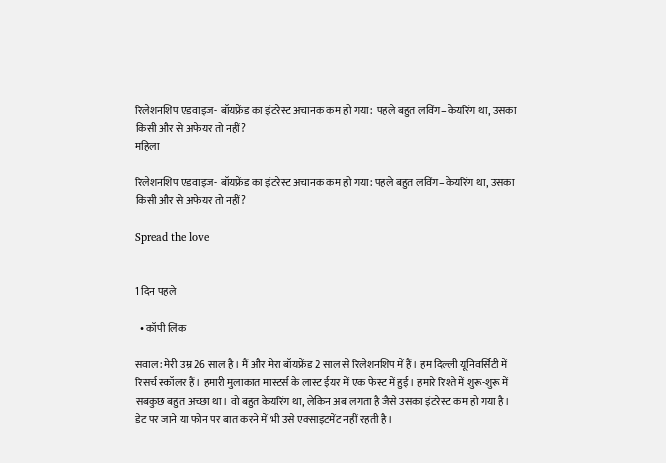रिलेशनशिप एडवाइज- बॉयफ्रेंड का इंटरेस्ट अचानक कम हो गया:  पहले बहुत लविंग–केयरिंग था, उसका किसी और से अफेयर तो नहीं?
महिला

रिलेशनशिप एडवाइज- बॉयफ्रेंड का इंटरेस्ट अचानक कम हो गया: पहले बहुत लविंग–केयरिंग था, उसका किसी और से अफेयर तो नहीं?

Spread the love


1 दिन पहले

  • कॉपी लिंक

सवाल: मेरी उम्र 26 साल है। मैं और मेरा बॉयफ्रेंड 2 साल से रिलेशनशिप में हैं। हम दिल्ली यूनिवर्सिटी में रिसर्च स्कॉलर हैं। हमारी मुलाकात मास्टर्स के लास्ट ईयर में एक फेस्ट में हुई। हमारे रिश्ते में शुरू-शुरू में सबकुछ बहुत अच्छा था। वो बहुत केयरिंग था, लेकिन अब लगता है जैसे उसका इंटरेस्ट कम हो गया है। डेट पर जाने या फोन पर बात करने में भी उसे एक्साइटमेंट नहीं रहती है।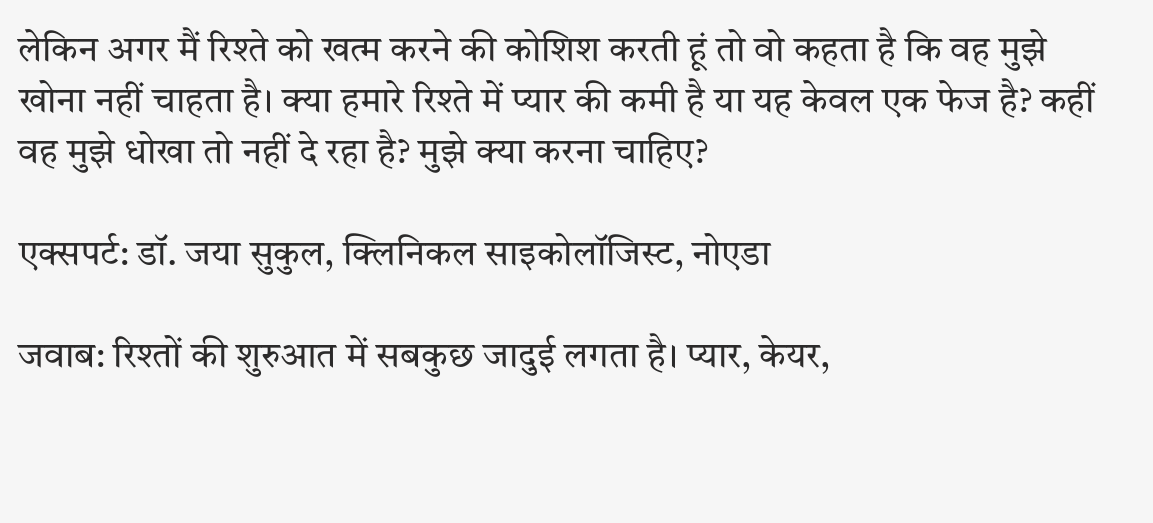लेकिन अगर मैं रिश्ते को खत्म करने की कोशिश करती हूं तो वो कहता है कि वह मुझे खोना नहीं चाहता है। क्या हमारे रिश्ते में प्यार की कमी है या यह केवल एक फेज है? कहीं वह मुझे धोखा तो नहीं दे रहा है? मुझे क्या करना चाहिए?

एक्सपर्ट: डॉ. जया सुकुल, क्लिनिकल साइकोलॉजिस्ट, नोएडा

जवाब: रिश्तों की शुरुआत में सबकुछ जादुई लगता है। प्यार, केयर,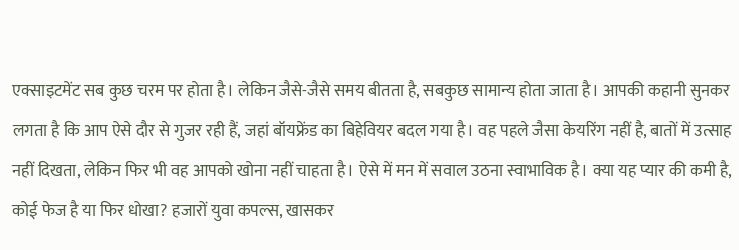एक्साइटमेंट सब कुछ चरम पर होता है। लेकिन जैसे-जैसे समय बीतता है, सबकुछ सामान्य होता जाता है। आपकी कहानी सुनकर लगता है कि आप ऐसे दौर से गुजर रही हैं, जहां बॉयफ्रेंड का बिहेवियर बदल गया है। वह पहले जैसा केयरिंग नहीं है, बातों में उत्साह नहीं दिखता, लेकिन फिर भी वह आपको खोना नहीं चाहता है। ऐसे में मन में सवाल उठना स्वाभाविक है। क्या यह प्यार की कमी है, कोई फेज है या फिर धोखा? हजारों युवा कपल्स, खासकर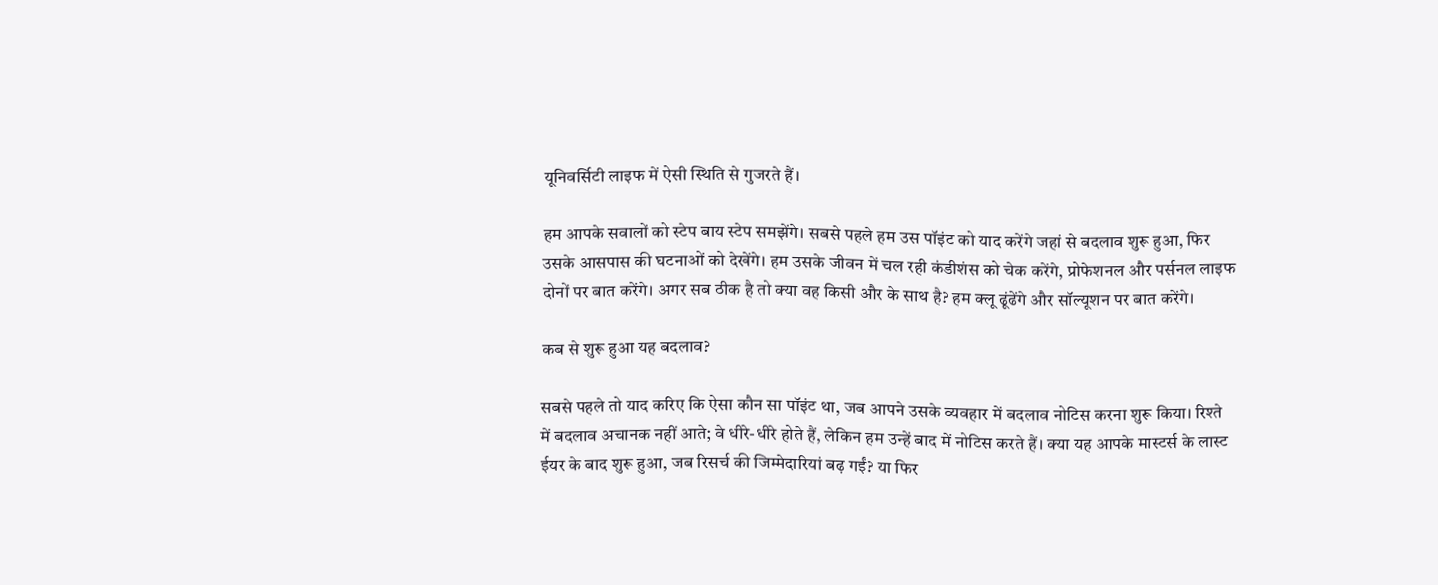यूनिवर्सिटी लाइफ में ऐसी स्थिति से गुजरते हैं।

हम आपके सवालों को स्टेप बाय स्टेप समझेंगे। सबसे पहले हम उस पॉइंट को याद करेंगे जहां से बदलाव शुरू हुआ, फिर उसके आसपास की घटनाओं को देखेंगे। हम उसके जीवन में चल रही कंडीशंस को चेक करेंगे, प्रोफेशनल और पर्सनल लाइफ दोनों पर बात करेंगे। अगर सब ठीक है तो क्या वह किसी और के साथ है? हम क्लू ढूंढेंगे और सॉल्यूशन पर बात करेंगे।

कब से शुरू हुआ यह बदलाव?

सबसे पहले तो याद करिए कि ऐसा कौन सा पॉइंट था, जब आपने उसके व्यवहार में बदलाव नोटिस करना शुरू किया। रिश्ते में बदलाव अचानक नहीं आते; वे धीरे-धीरे होते हैं, लेकिन हम उन्हें बाद में नोटिस करते हैं। क्या यह आपके मास्टर्स के लास्ट ईयर के बाद शुरू हुआ, जब रिसर्च की जिम्मेदारियां बढ़ गईं? या फिर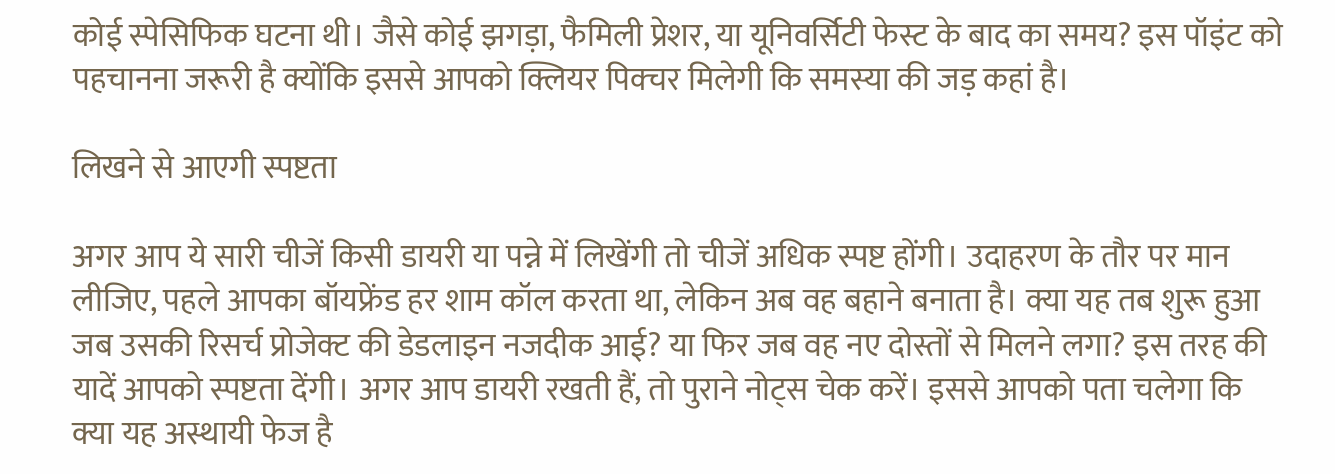कोई स्पेसिफिक घटना थी। जैसे कोई झगड़ा, फैमिली प्रेशर, या यूनिवर्सिटी फेस्ट के बाद का समय? इस पॉइंट को पहचानना जरूरी है क्योंकि इससे आपको क्लियर पिक्चर मिलेगी कि समस्या की जड़ कहां है।

लिखने से आएगी स्पष्टता

अगर आप ये सारी चीजें किसी डायरी या पन्ने में लिखेंगी तो चीजें अधिक स्पष्ट होंगी। उदाहरण के तौर पर मान लीजिए, पहले आपका बॉयफ्रेंड हर शाम कॉल करता था, लेकिन अब वह बहाने बनाता है। क्या यह तब शुरू हुआ जब उसकी रिसर्च प्रोजेक्ट की डेडलाइन नजदीक आई? या फिर जब वह नए दोस्तों से मिलने लगा? इस तरह की यादें आपको स्पष्टता देंगी। अगर आप डायरी रखती हैं, तो पुराने नोट्स चेक करें। इससे आपको पता चलेगा कि क्या यह अस्थायी फेज है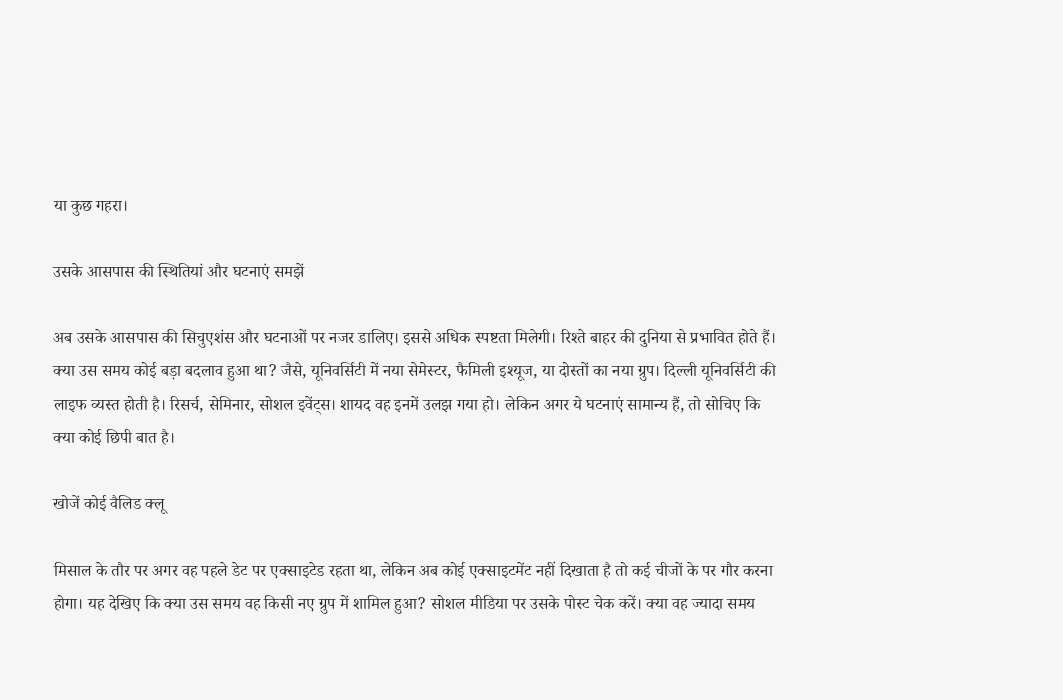या कुछ गहरा।

उसके आसपास की स्थितियां और घटनाएं समझें

अब उसके आसपास की सिचुएशंस और घटनाओं पर नजर डालिए। इससे अधिक स्पष्टता मिलेगी। रिश्ते बाहर की दुनिया से प्रभावित होते हैं। क्या उस समय कोई बड़ा बदलाव हुआ था? जैसे, यूनिवर्सिटी में नया सेमेस्टर, फैमिली इश्यूज, या दोस्तों का नया ग्रुप। दिल्ली यूनिवर्सिटी की लाइफ व्यस्त होती है। रिसर्च, सेमिनार, सोशल इवेंट्स। शायद वह इनमें उलझ गया हो। लेकिन अगर ये घटनाएं सामान्य हैं, तो सोचिए कि क्या कोई छिपी बात है।

खोजें कोई वैलिड क्लू

मिसाल के तौर पर अगर वह पहले डेट पर एक्साइटेड रहता था, लेकिन अब कोई एक्साइटमेंट नहीं दिखाता है तो कई चीजों के पर गौर करना होगा। यह देखिए कि क्या उस समय वह किसी नए ग्रुप में शामिल हुआ? सोशल मीडिया पर उसके पोस्ट चेक करें। क्या वह ज्यादा समय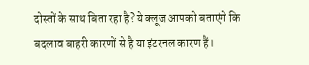दोस्तों के साथ बिता रहा है? ये क्लूज आपको बताएंगे कि बदलाव बाहरी कारणों से है या इंटरनल कारण हैं।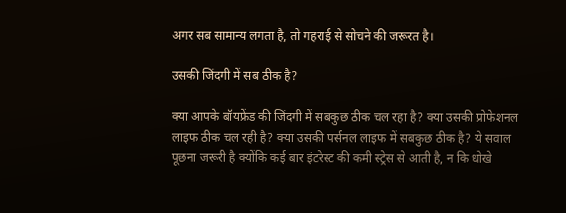अगर सब सामान्य लगता है, तो गहराई से सोचने की जरूरत है।

उसकी जिंदगी में सब ठीक है?

क्या आपके बॉयफ्रेंड की जिंदगी में सबकुछ ठीक चल रहा है? क्या उसकी प्रोफेशनल लाइफ ठीक चल रही है? क्या उसकी पर्सनल लाइफ में सबकुछ ठीक है? ये सवाल पूछना जरूरी है क्योंकि कई बार इंटरेस्ट की कमी स्ट्रेस से आती है, न कि धोखे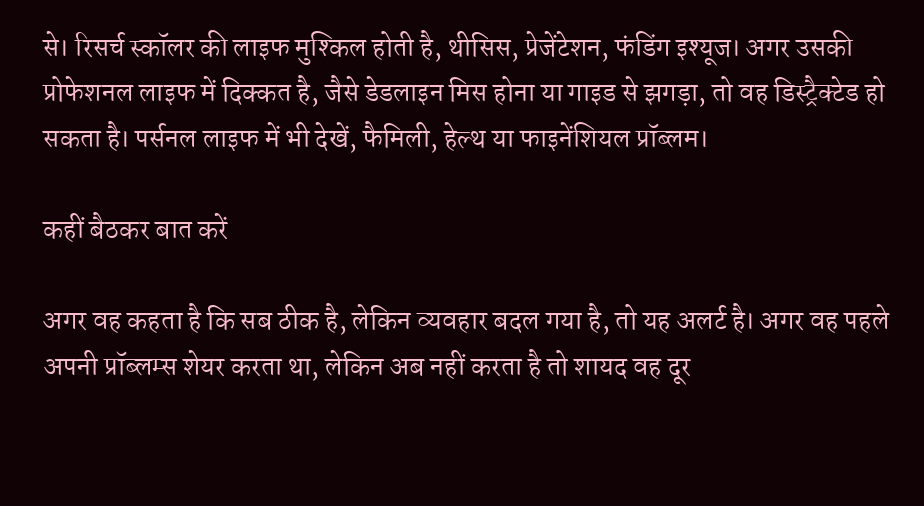से। रिसर्च स्कॉलर की लाइफ मुश्किल होती है, थीसिस, प्रेजेंटेशन, फंडिंग इश्यूज। अगर उसकी प्रोफेशनल लाइफ में दिक्कत है, जैसे डेडलाइन मिस होना या गाइड से झगड़ा, तो वह डिस्ट्रैक्टेड हो सकता है। पर्सनल लाइफ में भी देखें, फैमिली, हेल्थ या फाइनेंशियल प्रॉब्लम।

कहीं बैठकर बात करें

अगर वह कहता है कि सब ठीक है, लेकिन व्यवहार बदल गया है, तो यह अलर्ट है। अगर वह पहले अपनी प्रॉब्लम्स शेयर करता था, लेकिन अब नहीं करता है तो शायद वह दूर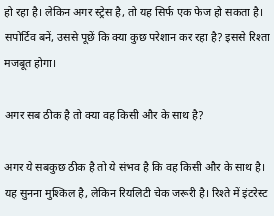हो रहा है। लेकिन अगर स्ट्रेस है, तो यह सिर्फ एक फेज हो सकता है। सपोर्टिव बनें, उससे पूछें कि क्या कुछ परेशान कर रहा है? इससे रिश्ता मजबूत होगा।

अगर सब ठीक है तो क्या वह किसी और के साथ है?

अगर ये सबकुछ ठीक है तो ये संभव है कि वह किसी और के साथ है। यह सुनना मुश्किल है, लेकिन रियलिटी चेक जरूरी है। रिश्ते में इंटरेस्ट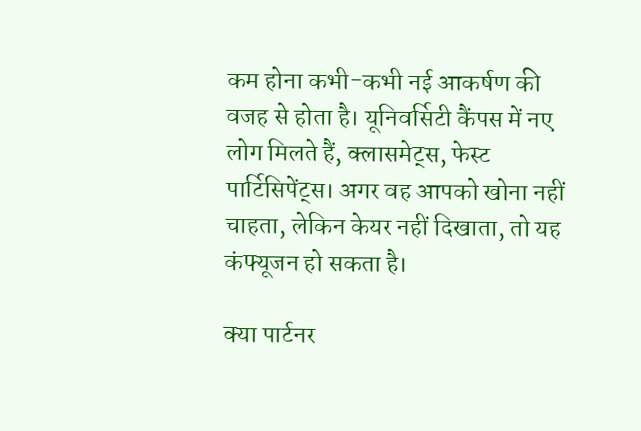कम होना कभी-कभी नई आकर्षण की वजह से होता है। यूनिवर्सिटी कैंपस में नए लोग मिलते हैं, क्लासमेट्स, फेस्ट पार्टिसिपेंट्स। अगर वह आपको खोना नहीं चाहता, लेकिन केयर नहीं दिखाता, तो यह कंफ्यूजन हो सकता है।

क्या पार्टनर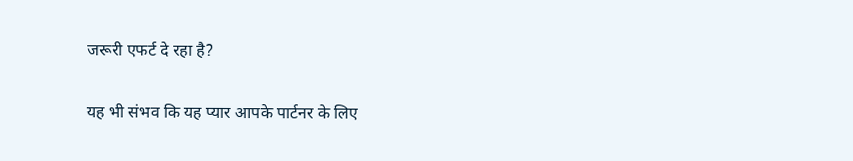जरूरी एफर्ट दे रहा है?

यह भी संभव कि यह प्यार आपके पार्टनर के लिए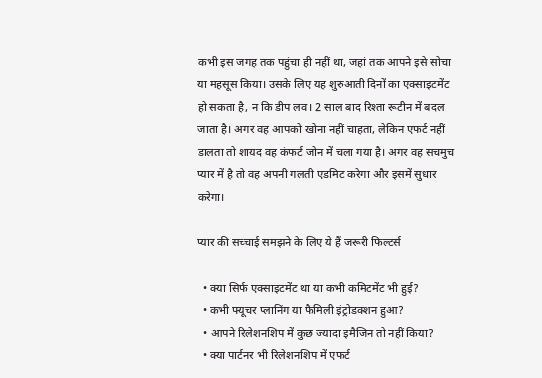कभी इस जगह तक पहुंचा ही नहीं था, जहां तक आपने इसे सोचा या महसूस किया। उसके लिए यह शुरुआती दिनों का एक्साइटमेंट हो सकता है, न कि डीप लव। 2 साल बाद रिश्ता रूटीन में बदल जाता है। अगर वह आपको खोना नहीं चाहता, लेकिन एफर्ट नहीं डालता तो शायद वह कंफर्ट जोन में चला गया है। अगर वह सचमुच प्यार में है तो वह अपनी गलती एडमिट करेगा और इसमें सुधार करेगा।

प्यार की सच्चाई समझने के लिए ये हैं जरूरी फिल्टर्स

  • क्या सिर्फ एक्साइटमेंट था या कभी कमिटमेंट भी हुई?
  • कभी फ्यूचर प्लानिंग या फैमिली इंट्रोडक्शन हुआ?
  • आपने रिलेशनशिप में कुछ ज्यादा इमैजिन तो नहीं किया?
  • क्या पार्टनर भी रिलेशनशिप में एफर्ट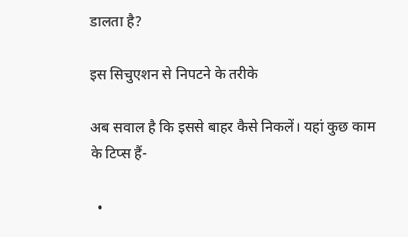डालता है?

इस सिचुएशन से निपटने के तरीके

अब सवाल है कि इससे बाहर कैसे निकलें। यहां कुछ काम के टिप्स हैं-

  •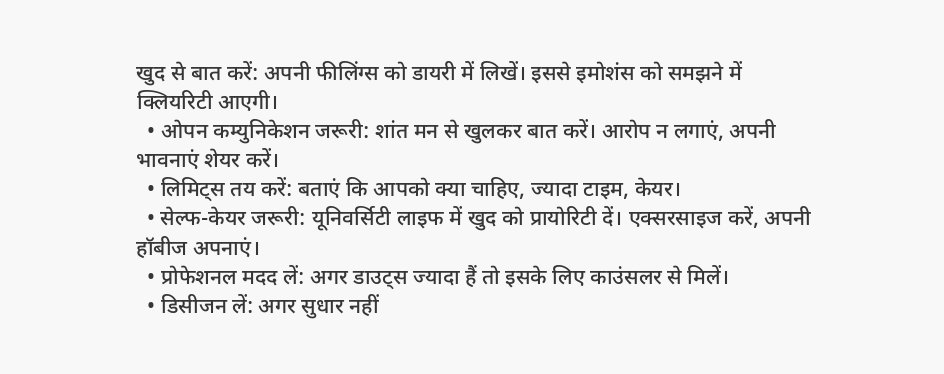खुद से बात करें: अपनी फीलिंग्स को डायरी में लिखें। इससे इमोशंस को समझने में क्लियरिटी आएगी।
  • ओपन कम्युनिकेशन जरूरी: शांत मन से खुलकर बात करें। आरोप न लगाएं, अपनी भावनाएं शेयर करें।
  • लिमिट्स तय करें: बताएं कि आपको क्या चाहिए, ज्यादा टाइम, केयर।
  • सेल्फ-केयर जरूरी: यूनिवर्सिटी लाइफ में खुद को प्रायोरिटी दें। एक्सरसाइज करें, अपनी हॉबीज अपनाएं।
  • प्रोफेशनल मदद लें: अगर डाउट्स ज्यादा हैं तो इसके लिए काउंसलर से मिलें।
  • डिसीजन लें: अगर सुधार नहीं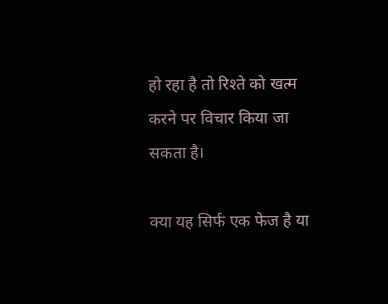हो रहा है तो रिश्ते को खत्म करने पर विचार किया जा सकता है।

क्या यह सिर्फ एक फेज है या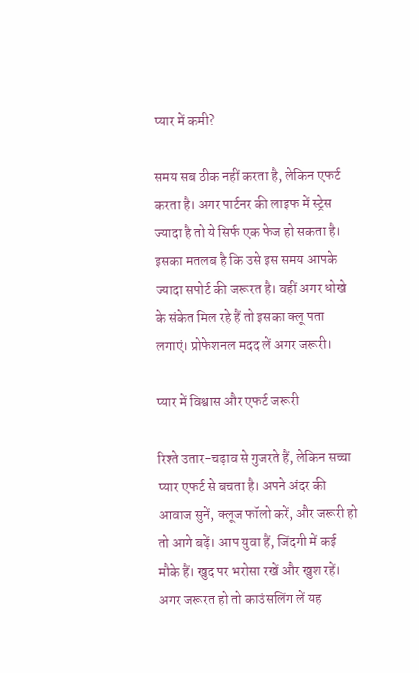प्यार में कमी?

समय सब ठीक नहीं करता है, लेकिन एफर्ट करता है। अगर पार्टनर की लाइफ में स्ट्रेस ज्यादा है तो ये सिर्फ एक फेज हो सकता है। इसका मतलब है कि उसे इस समय आपके ज्यादा सपोर्ट की जरूरत है। वहीं अगर धोखे के संकेत मिल रहे हैं तो इसका क्लू पता लगाएं। प्रोफेशनल मदद लें अगर जरूरी।

प्यार में विश्वास और एफर्ट जरूरी

रिश्ते उतार-चढ़ाव से गुजरते हैं, लेकिन सच्चा प्यार एफर्ट से बचता है। अपने अंदर की आवाज सुनें, क्लूज फॉलो करें, और जरूरी हो तो आगे बढ़ें। आप युवा हैं, जिंदगी में कई मौके हैं। खुद पर भरोसा रखें और खुश रहें। अगर जरूरत हो तो काउंसलिंग लें यह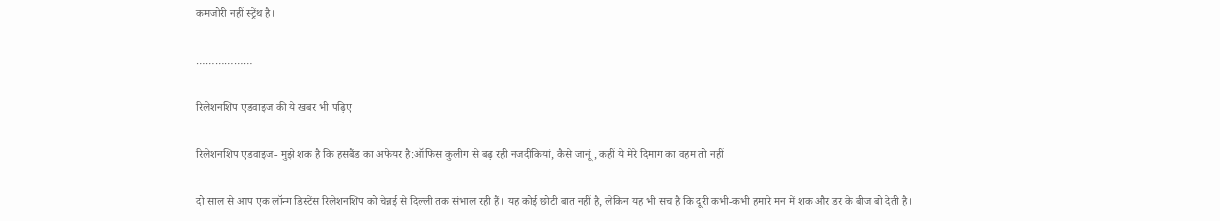कमजोरी नहीं स्ट्रेंथ है।

………………

रिलेशनशिप एडवाइज की ये खबर भी पढ़िए

रिलेशनशिप एडवाइज- मुझे शक है कि हसबैंड का अफेयर है:ऑफिस कुलीग से बढ़ रही नजदीकियां, कैसे जानूं, कहीं ये मेरे दिमाग का वहम तो नहीं

दो साल से आप एक लॉन्ग डिस्टेंस रिलेशनशिप को चेन्नई से दिल्ली तक संभाल रही हैं। यह कोई छोटी बात नहीं है, लेकिन यह भी सच है कि दूरी कभी-कभी हमारे मन में शक और डर के बीज बो देती है।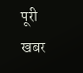पूरी खबर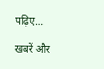पढ़िए…

खबरें और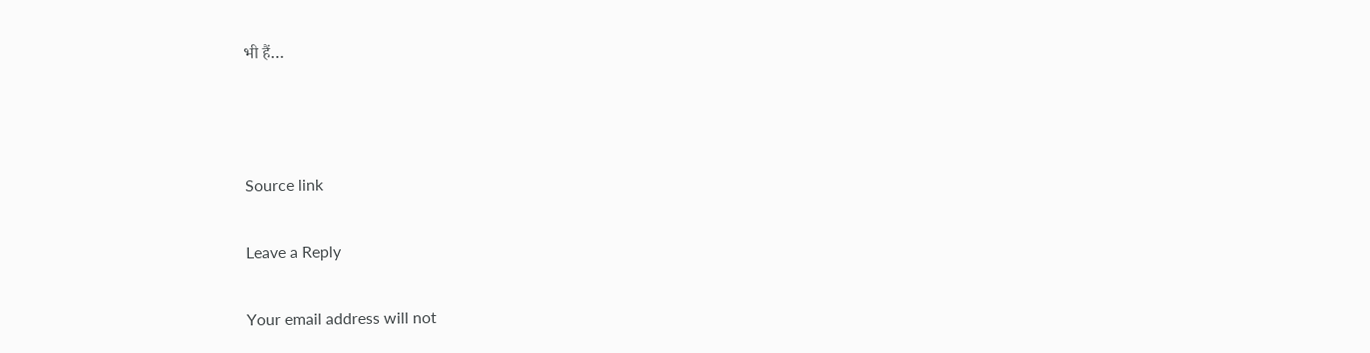भी हैं…



Source link

Leave a Reply

Your email address will not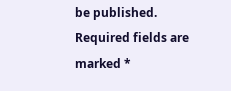be published. Required fields are marked *